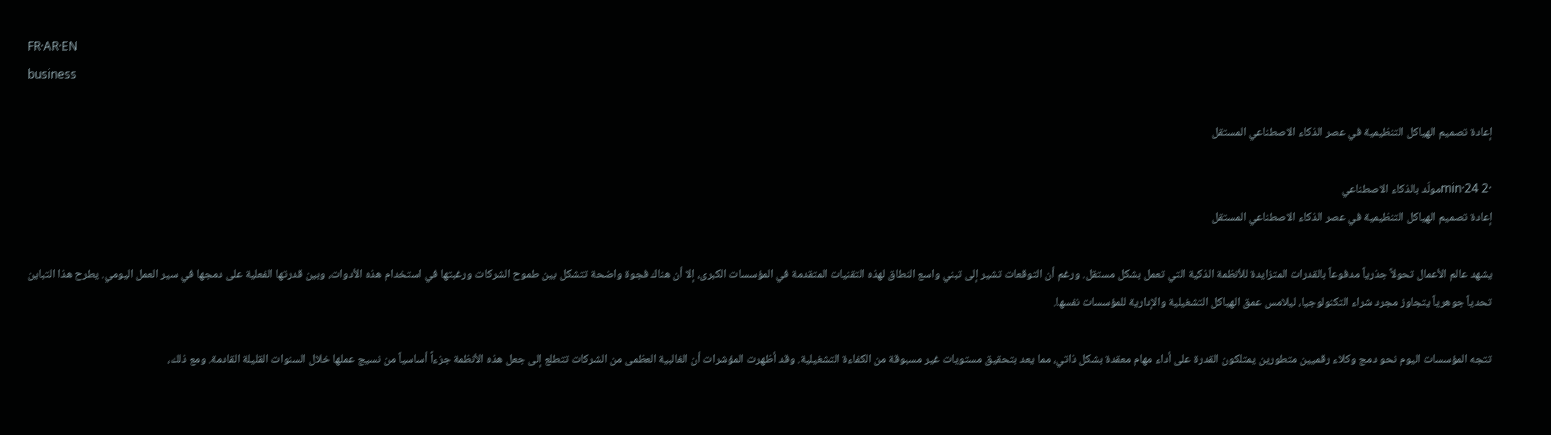FR·AR·EN
business

إعادة تصميم الهياكل التنظيمية في عصر الذكاء الاصطناعي المستقل

·2 min·24مولّد بالذكاء الاصطناعي
إعادة تصميم الهياكل التنظيمية في عصر الذكاء الاصطناعي المستقل

يشهد عالم الأعمال تحولاً جذرياً مدفوعاً بالقدرات المتزايدة للأنظمة الذكية التي تعمل بشكل مستقل. ورغم أن التوقعات تشير إلى تبني واسع النطاق لهذه التقنيات المتقدمة في المؤسسات الكبرى، إلا أن هناك فجوة واضحة تتشكل بين طموح الشركات ورغبتها في استخدام هذه الأدوات، وبين قدرتها الفعلية على دمجها في سير العمل اليومي. يطرح هذا التباين تحدياً جوهرياً يتجاوز مجرد شراء التكنولوجيا، ليلامس عمق الهياكل التشغيلية والإدارية للمؤسسات نفسها.

تتجه المؤسسات اليوم نحو دمج وكلاء رقميين متطورين يمتلكون القدرة على أداء مهام معقدة بشكل ذاتي، مما يعد بتحقيق مستويات غير مسبوقة من الكفاءة التشغيلية. وقد أظهرت المؤشرات أن الغالبية العظمى من الشركات تتطلع إلى جعل هذه الأنظمة جزءاً أساسياً من نسيج عملها خلال السنوات القليلة القادمة. ومع ذلك،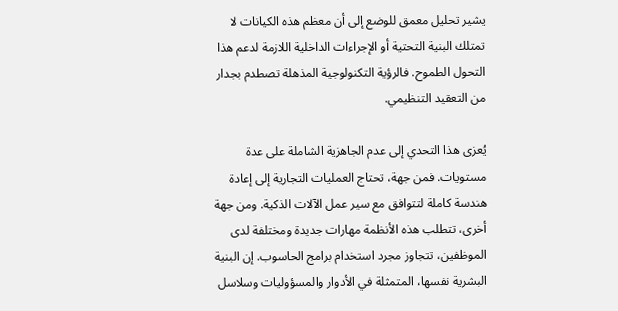يشير تحليل معمق للوضع إلى أن معظم هذه الكيانات لا تمتلك البنية التحتية أو الإجراءات الداخلية اللازمة لدعم هذا التحول الطموح. فالرؤية التكنولوجية المذهلة تصطدم بجدار من التعقيد التنظيمي.

يُعزى هذا التحدي إلى عدم الجاهزية الشاملة على عدة مستويات. فمن جهة، تحتاج العمليات التجارية إلى إعادة هندسة كاملة لتتوافق مع سير عمل الآلات الذكية. ومن جهة أخرى، تتطلب هذه الأنظمة مهارات جديدة ومختلفة لدى الموظفين، تتجاوز مجرد استخدام برامج الحاسوب. إن البنية البشرية نفسها، المتمثلة في الأدوار والمسؤوليات وسلاسل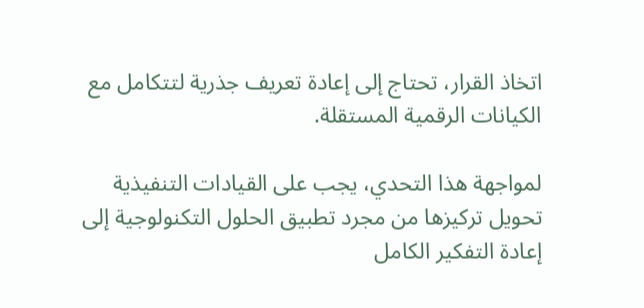اتخاذ القرار، تحتاج إلى إعادة تعريف جذرية لتتكامل مع الكيانات الرقمية المستقلة.

لمواجهة هذا التحدي، يجب على القيادات التنفيذية تحويل تركيزها من مجرد تطبيق الحلول التكنولوجية إلى إعادة التفكير الكامل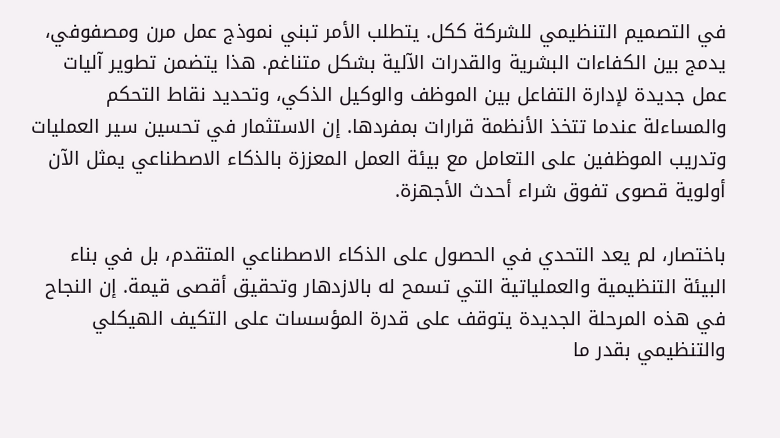في التصميم التنظيمي للشركة ككل. يتطلب الأمر تبني نموذج عمل مرن ومصفوفي، يدمج بين الكفاءات البشرية والقدرات الآلية بشكل متناغم. هذا يتضمن تطوير آليات عمل جديدة لإدارة التفاعل بين الموظف والوكيل الذكي، وتحديد نقاط التحكم والمساءلة عندما تتخذ الأنظمة قرارات بمفردها. إن الاستثمار في تحسين سير العمليات وتدريب الموظفين على التعامل مع بيئة العمل المعززة بالذكاء الاصطناعي يمثل الآن أولوية قصوى تفوق شراء أحدث الأجهزة.

باختصار، لم يعد التحدي في الحصول على الذكاء الاصطناعي المتقدم، بل في بناء البيئة التنظيمية والعملياتية التي تسمح له بالازدهار وتحقيق أقصى قيمة. إن النجاح في هذه المرحلة الجديدة يتوقف على قدرة المؤسسات على التكيف الهيكلي والتنظيمي بقدر ما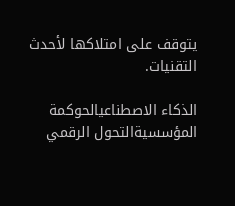يتوقف على امتلاكها لأحدث التقنيات.

الذكاء الاصطناعيالحوكمة المؤسسيةالتحول الرقمي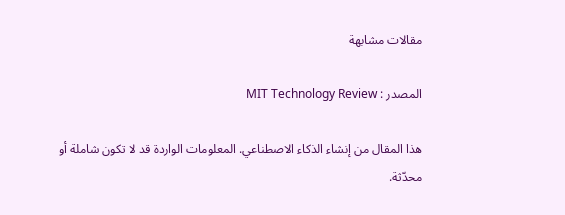مقالات مشابهة

المصدر : MIT Technology Review

هذا المقال من إنشاء الذكاء الاصطناعي. المعلومات الواردة قد لا تكون شاملة أو محدّثة.